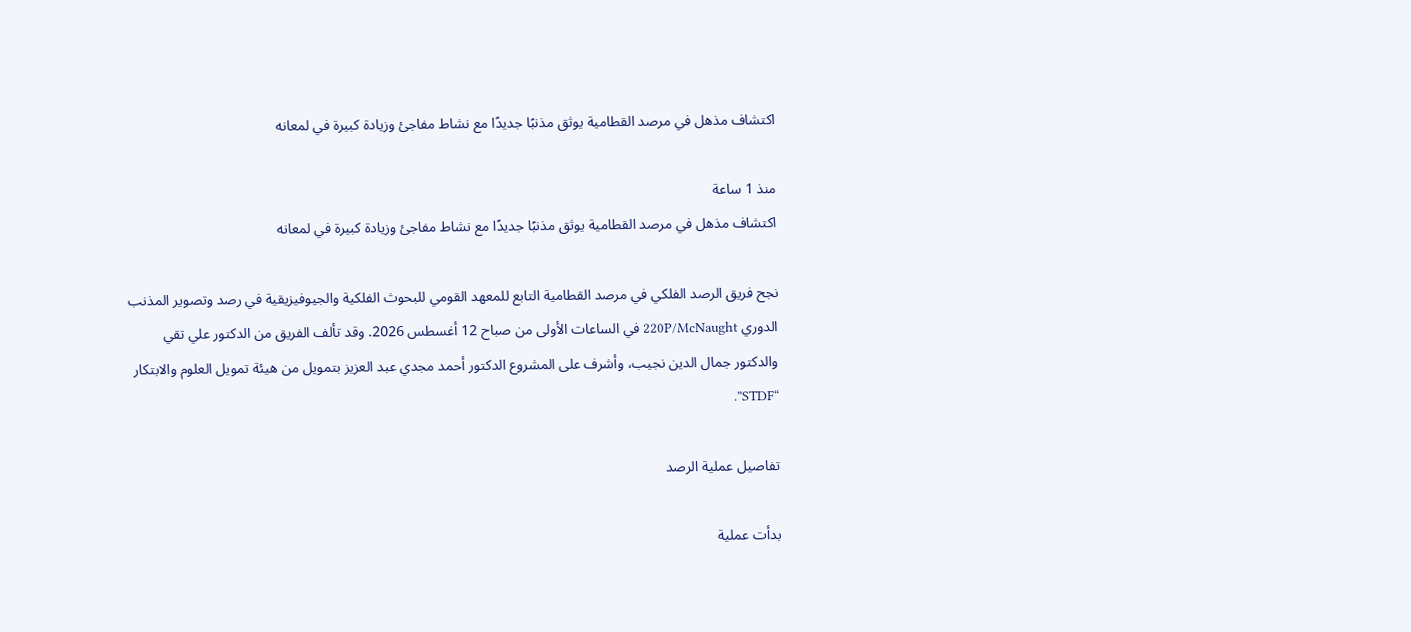اكتشاف مذهل في مرصد القطامية يوثق مذنبًا جديدًا مع نشاط مفاجئ وزيادة كبيرة في لمعانه

منذ 1 ساعة
اكتشاف مذهل في مرصد القطامية يوثق مذنبًا جديدًا مع نشاط مفاجئ وزيادة كبيرة في لمعانه

نجح فريق الرصد الفلكي في مرصد القطامية التابع للمعهد القومي للبحوث الفلكية والجيوفيزيقية في رصد وتصوير المذنب الدوري 220P/McNaught في الساعات الأولى من صباح 12 أغسطس 2026. وقد تألف الفريق من الدكتور علي تقي والدكتور جمال الدين نجيب، وأشرف على المشروع الدكتور أحمد مجدي عبد العزيز بتمويل من هيئة تمويل العلوم والابتكار “STDF”.

تفاصيل عملية الرصد

بدأت عملية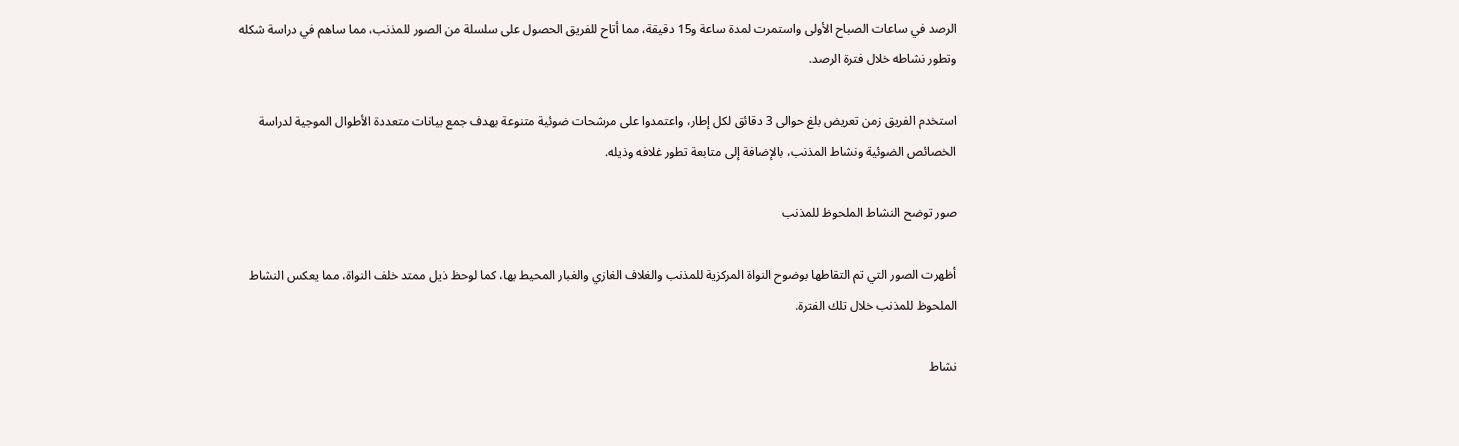الرصد في ساعات الصباح الأولى واستمرت لمدة ساعة و15 دقيقة، مما أتاح للفريق الحصول على سلسلة من الصور للمذنب، مما ساهم في دراسة شكله وتطور نشاطه خلال فترة الرصد.

استخدم الفريق زمن تعريض بلغ حوالى 3 دقائق لكل إطار، واعتمدوا على مرشحات ضوئية متنوعة بهدف جمع بيانات متعددة الأطوال الموجية لدراسة الخصائص الضوئية ونشاط المذنب، بالإضافة إلى متابعة تطور غلافه وذيله.

صور توضح النشاط الملحوظ للمذنب

أظهرت الصور التي تم التقاطها بوضوح النواة المركزية للمذنب والغلاف الغازي والغبار المحيط بها، كما لوحظ ذيل ممتد خلف النواة، مما يعكس النشاط الملحوظ للمذنب خلال تلك الفترة.

نشاط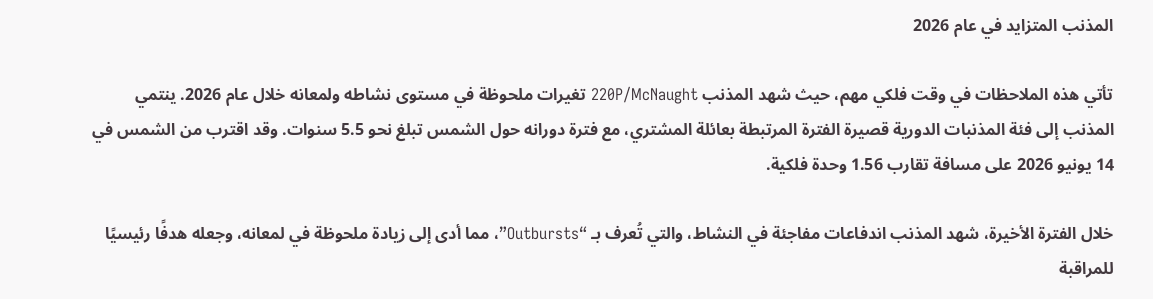المذنب المتزايد في عام 2026

تأتي هذه الملاحظات في وقت فلكي مهم، حيث شهد المذنب 220P/McNaught تغيرات ملحوظة في مستوى نشاطه ولمعانه خلال عام 2026. ينتمي المذنب إلى فئة المذنبات الدورية قصيرة الفترة المرتبطة بعائلة المشتري، مع فترة دورانه حول الشمس تبلغ نحو 5.5 سنوات. وقد اقترب من الشمس في 14 يونيو 2026 على مسافة تقارب 1.56 وحدة فلكية.

خلال الفترة الأخيرة، شهد المذنب اندفاعات مفاجئة في النشاط، والتي تُعرف بـ “Outbursts”، مما أدى إلى زيادة ملحوظة في لمعانه، وجعله هدفًا رئيسيًا للمراقبة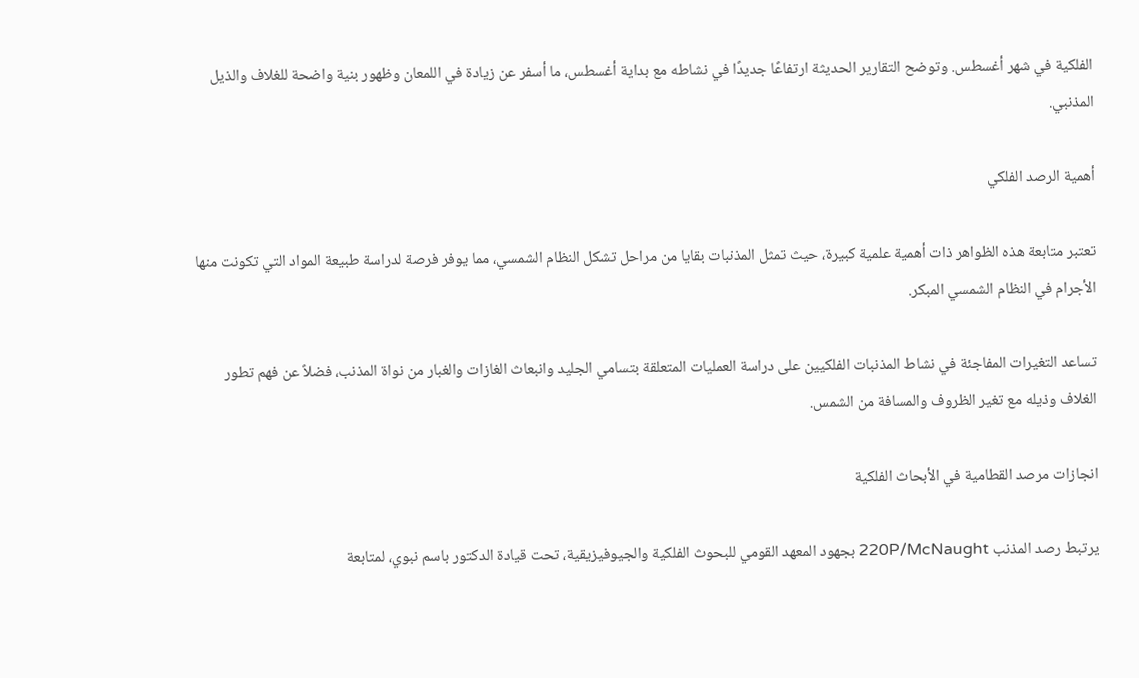الفلكية في شهر أغسطس. وتوضح التقارير الحديثة ارتفاعًا جديدًا في نشاطه مع بداية أغسطس، ما أسفر عن زيادة في اللمعان وظهور بنية واضحة للغلاف والذيل المذنبي.

أهمية الرصد الفلكي

تعتبر متابعة هذه الظواهر ذات أهمية علمية كبيرة، حيث تمثل المذنبات بقايا من مراحل تشكل النظام الشمسي، مما يوفر فرصة لدراسة طبيعة المواد التي تكونت منها الأجرام في النظام الشمسي المبكر.

تساعد التغيرات المفاجئة في نشاط المذنبات الفلكيين على دراسة العمليات المتعلقة بتسامي الجليد وانبعاث الغازات والغبار من نواة المذنب، فضلاً عن فهم تطور الغلاف وذيله مع تغير الظروف والمسافة من الشمس.

انجازات مرصد القطامية في الأبحاث الفلكية

يرتبط رصد المذنب 220P/McNaught بجهود المعهد القومي للبحوث الفلكية والجيوفيزيقية، تحت قيادة الدكتور باسم نبوي، لمتابعة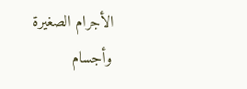الأجرام الصغيرة وأجسام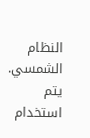النظام الشمسي. يتم استخدام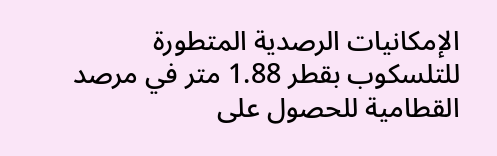الإمكانيات الرصدية المتطورة للتلسكوب بقطر 1.88 متر في مرصد القطامية للحصول على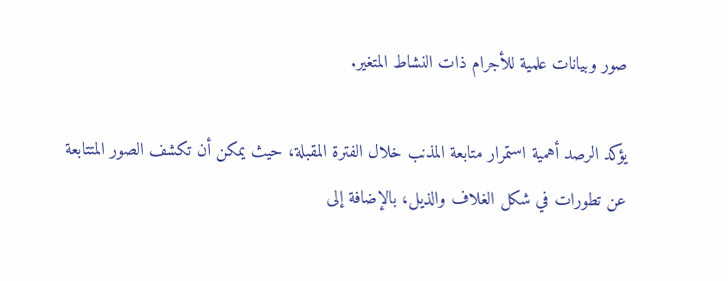صور وبيانات علمية للأجرام ذات النشاط المتغير.

يؤكد الرصد أهمية استمرار متابعة المذنب خلال الفترة المقبلة، حيث يمكن أن تكشف الصور المتتابعة عن تطورات في شكل الغلاف والذيل، بالإضافة إلى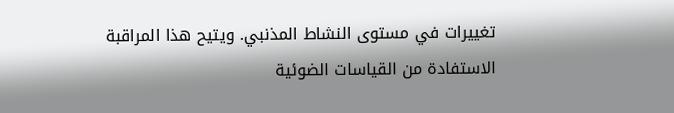تغييرات في مستوى النشاط المذنبي. ويتيح هذا المراقبة الاستفادة من القياسات الضوئية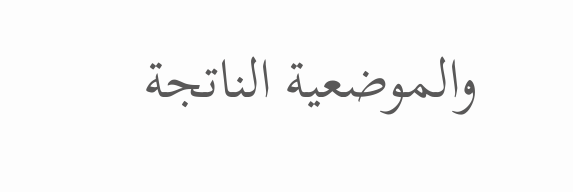والموضعية الناتجة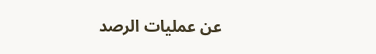عن عمليات الرصد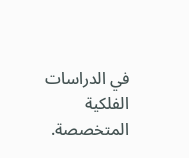في الدراسات الفلكية المتخصصة.